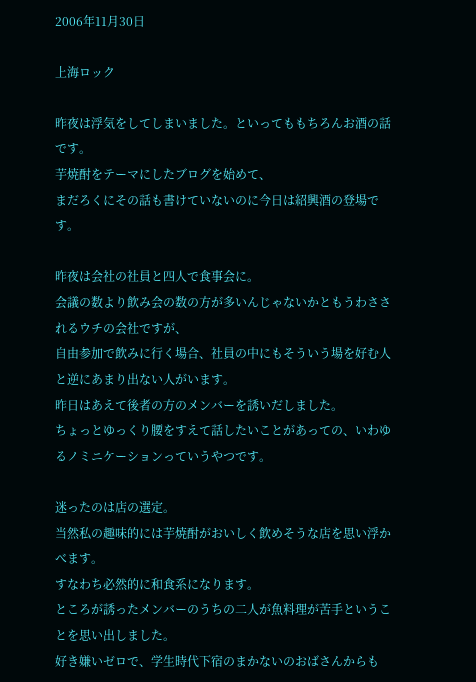2006年11月30日

上海ロック

昨夜は浮気をしてしまいました。といってももちろんお酒の話です。
芋焼酎をテーマにしたブログを始めて、
まだろくにその話も書けていないのに今日は紹興酒の登場です。

昨夜は会社の社員と四人で食事会に。
会議の数より飲み会の数の方が多いんじゃないかともうわさされるウチの会社ですが、
自由参加で飲みに行く場合、社員の中にもそういう場を好む人と逆にあまり出ない人がいます。
昨日はあえて後者の方のメンバーを誘いだしました。
ちょっとゆっくり腰をすえて話したいことがあっての、いわゆるノミニケーションっていうやつです。

迷ったのは店の選定。
当然私の趣味的には芋焼酎がおいしく飲めそうな店を思い浮かべます。
すなわち必然的に和食系になります。
ところが誘ったメンバーのうちの二人が魚料理が苦手ということを思い出しました。
好き嫌いゼロで、学生時代下宿のまかないのおばさんからも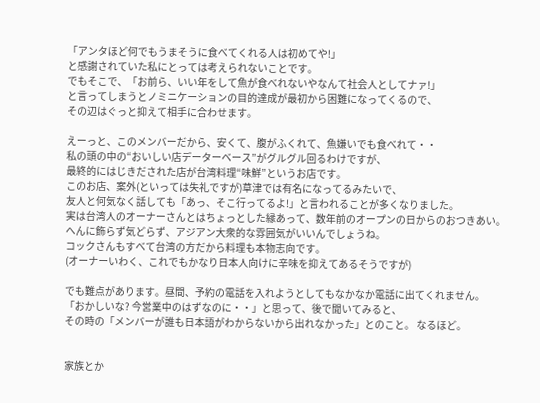「アンタほど何でもうまそうに食べてくれる人は初めてや!」
と感謝されていた私にとっては考えられないことです。
でもそこで、「お前ら、いい年をして魚が食べれないやなんて社会人としてナァ!」
と言ってしまうとノミニケーションの目的達成が最初から困難になってくるので、
その辺はぐっと抑えて相手に合わせます。

えーっと、このメンバーだから、安くて、腹がふくれて、魚嫌いでも食べれて・・
私の頭の中の“おいしい店データーベース”がグルグル回るわけですが、
最終的にはじきだされた店が台湾料理“味鮮”というお店です。
このお店、案外(といっては失礼ですが)草津では有名になってるみたいで、
友人と何気なく話しても「あっ、そこ行ってるよ!」と言われることが多くなりました。
実は台湾人のオーナーさんとはちょっとした縁あって、数年前のオープンの日からのおつきあい。
へんに飾らず気どらず、アジアン大衆的な雰囲気がいいんでしょうね。
コックさんもすべて台湾の方だから料理も本物志向です。
(オーナーいわく、これでもかなり日本人向けに辛味を抑えてあるそうですが)

でも難点があります。昼間、予約の電話を入れようとしてもなかなか電話に出てくれません。
「おかしいな? 今営業中のはずなのに・・」と思って、後で聞いてみると、
その時の「メンバーが誰も日本語がわからないから出れなかった」とのこと。 なるほど。


家族とか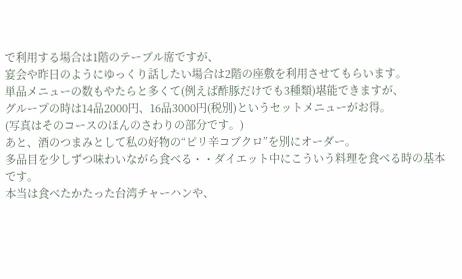で利用する場合は1階のテーブル席ですが、
宴会や昨日のようにゆっくり話したい場合は2階の座敷を利用させてもらいます。
単品メニューの数もやたらと多くて(例えば酢豚だけでも3種類)堪能できますが、
グループの時は14品2000円、16品3000円(税別)というセットメニューがお得。
(写真はそのコースのほんのさわりの部分です。)
あと、酒のつまみとして私の好物の“ピリ辛コブクロ”を別にオーダー。
多品目を少しずつ味わいながら食べる・・ダイエット中にこういう料理を食べる時の基本です。
本当は食べたかたった台湾チャーハンや、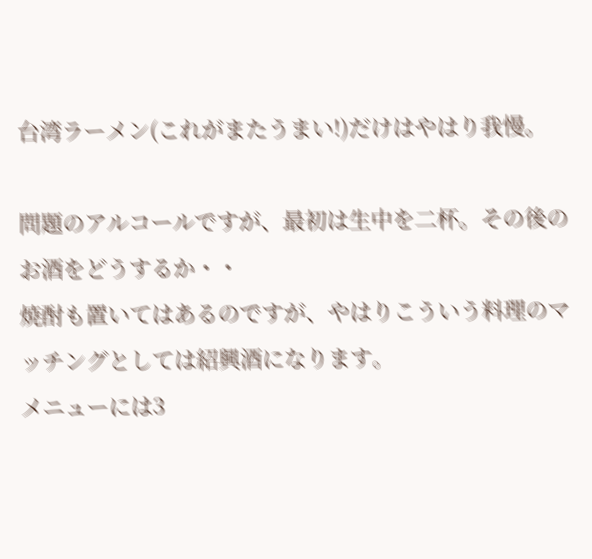台湾ラーメン(これがまたうまい!)だけはやはり我慢。

問題のアルコールですが、最初は生中を二杯。その後のお酒をどうするか・・
焼酎も置いてはあるのですが、やはりこういう料理のマッチングとしては紹興酒になります。
メニューには3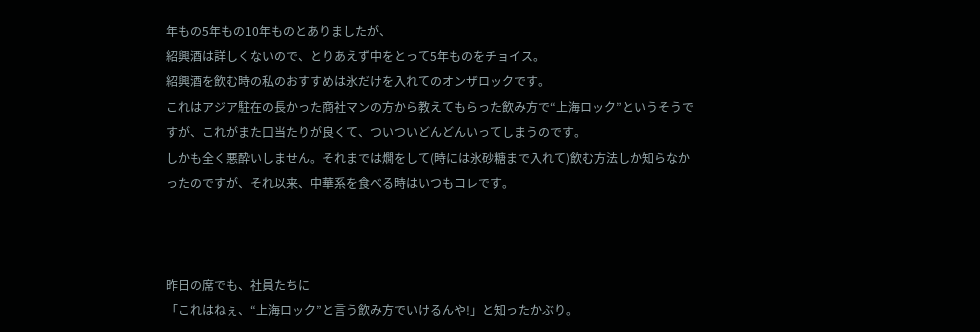年もの5年もの10年ものとありましたが、
紹興酒は詳しくないので、とりあえず中をとって5年ものをチョイス。
紹興酒を飲む時の私のおすすめは氷だけを入れてのオンザロックです。
これはアジア駐在の長かった商社マンの方から教えてもらった飲み方で“上海ロック”というそうですが、これがまた口当たりが良くて、ついついどんどんいってしまうのです。
しかも全く悪酔いしません。それまでは燗をして(時には氷砂糖まで入れて)飲む方法しか知らなかったのですが、それ以来、中華系を食べる時はいつもコレです。



昨日の席でも、社員たちに
「これはねぇ、“上海ロック”と言う飲み方でいけるんや!」と知ったかぶり。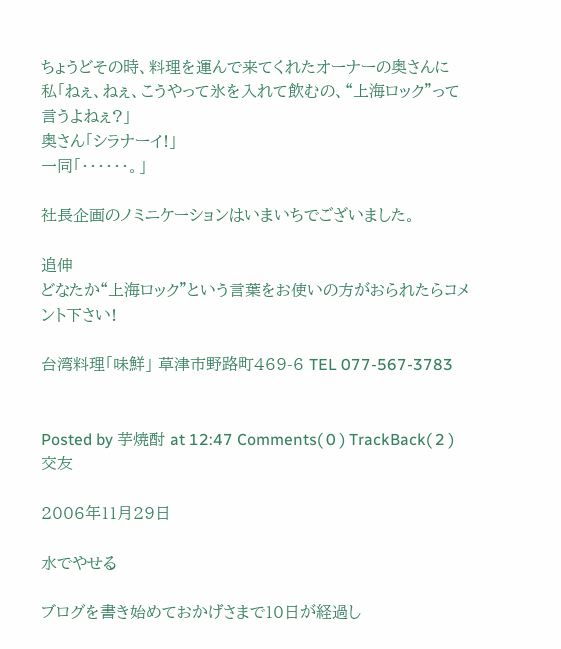ちょうどその時、料理を運んで来てくれたオーナーの奥さんに
私「ねぇ、ねぇ、こうやって氷を入れて飲むの、“上海ロック”って言うよねぇ?」
奥さん「シラナーイ!」
一同「・・・・・・。」

社長企画のノミニケーションはいまいちでございました。

追伸
どなたか“上海ロック”という言葉をお使いの方がおられたらコメント下さい!

台湾料理「味鮮」 草津市野路町469-6 TEL 077-567-3783


Posted by 芋焼酎 at 12:47 Comments( 0 ) TrackBack( 2 ) 交友

2006年11月29日

水でやせる

ブログを書き始めておかげさまで10日が経過し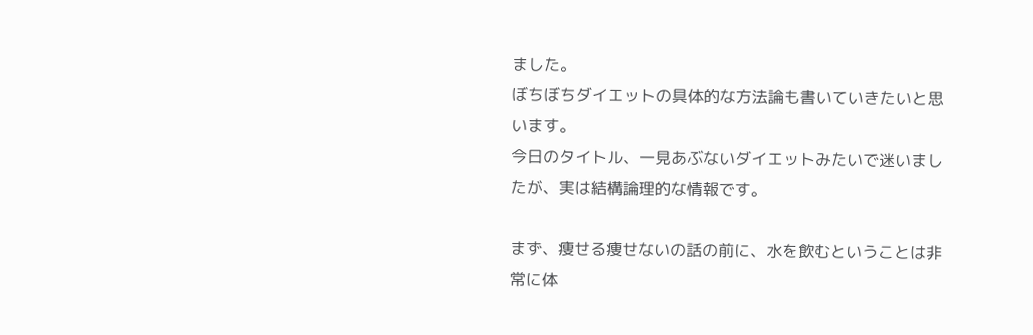ました。
ぼちぼちダイエットの具体的な方法論も書いていきたいと思います。
今日のタイトル、一見あぶないダイエットみたいで迷いましたが、実は結構論理的な情報です。

まず、痩せる痩せないの話の前に、水を飲むということは非常に体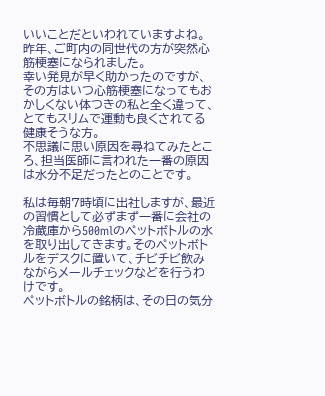いいことだといわれていますよね。
昨年、ご町内の同世代の方が突然心筋梗塞になられました。
幸い発見が早く助かったのですが、その方はいつ心筋梗塞になってもおかしくない体つきの私と全く違って、とてもスリムで運動も良くされてる健康そうな方。
不思議に思い原因を尋ねてみたところ、担当医師に言われた一番の原因は水分不足だったとのことです。

私は毎朝7時頃に出社しますが、最近の習慣として必ずまず一番に会社の冷蔵庫から500mlのペットボトルの水を取り出してきます。そのペットボトルをデスクに置いて、チビチビ飲みながらメールチェックなどを行うわけです。
ペットボトルの銘柄は、その日の気分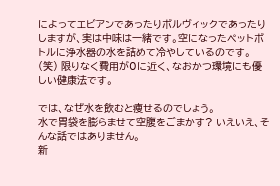によってエビアンであったりボルヴィックであったりしますが、実は中味は一緒です。空になったペットボトルに浄水器の水を詰めて冷やしているのです。(笑) 限りなく費用が0に近く、なおかつ環境にも優しい健康法です。

では、なぜ水を飲むと痩せるのでしょう。
水で胃袋を膨らませて空腹をごまかす? いえいえ、そんな話ではありません。
新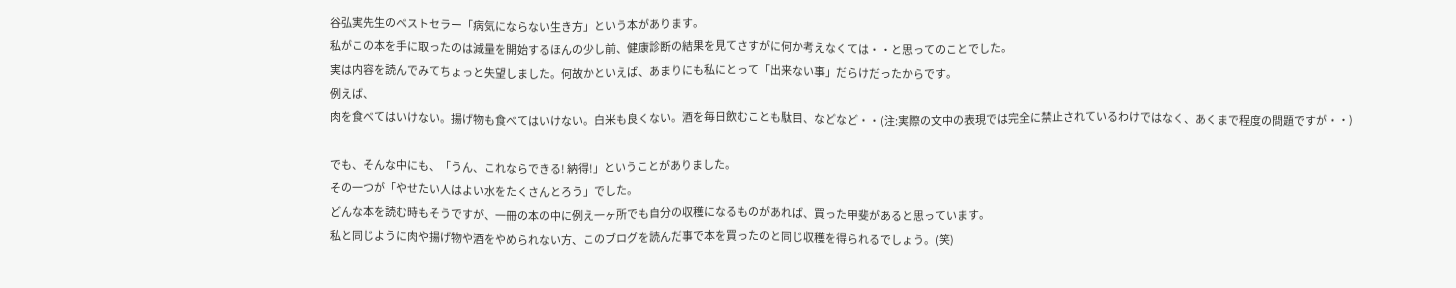谷弘実先生のベストセラー「病気にならない生き方」という本があります。
私がこの本を手に取ったのは減量を開始するほんの少し前、健康診断の結果を見てさすがに何か考えなくては・・と思ってのことでした。
実は内容を読んでみてちょっと失望しました。何故かといえば、あまりにも私にとって「出来ない事」だらけだったからです。
例えば、
肉を食べてはいけない。揚げ物も食べてはいけない。白米も良くない。酒を毎日飲むことも駄目、などなど・・(注:実際の文中の表現では完全に禁止されているわけではなく、あくまで程度の問題ですが・・)

でも、そんな中にも、「うん、これならできる! 納得!」ということがありました。
その一つが「やせたい人はよい水をたくさんとろう」でした。
どんな本を読む時もそうですが、一冊の本の中に例え一ヶ所でも自分の収穫になるものがあれば、買った甲斐があると思っています。
私と同じように肉や揚げ物や酒をやめられない方、このブログを読んだ事で本を買ったのと同じ収穫を得られるでしょう。(笑)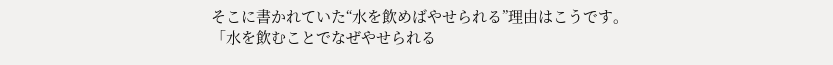そこに書かれていた“水を飲めばやせられる”理由はこうです。
「水を飲むことでなぜやせられる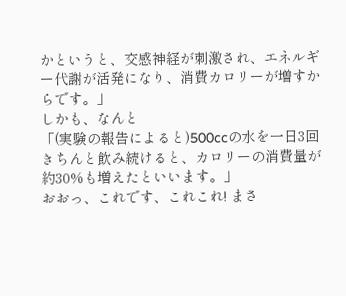かというと、交感神経が刺激され、エネルギー代謝が活発になり、消費カロリーが増すからです。」
しかも、なんと
「(実験の報告によると)500ccの水を一日3回きちんと飲み続けると、カロリーの消費量が約30%も増えたといいます。」
おおっ、これです、これこれ! まさ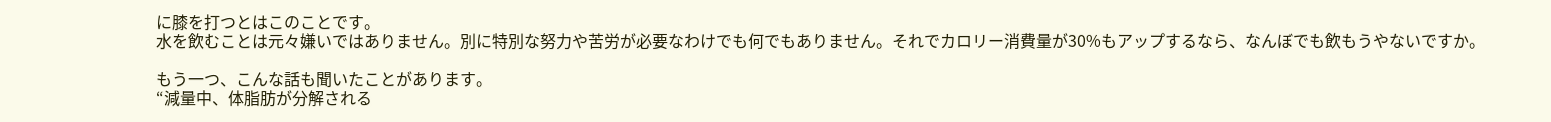に膝を打つとはこのことです。
水を飲むことは元々嫌いではありません。別に特別な努力や苦労が必要なわけでも何でもありません。それでカロリー消費量が30%もアップするなら、なんぼでも飲もうやないですか。

もう一つ、こんな話も聞いたことがあります。
“減量中、体脂肪が分解される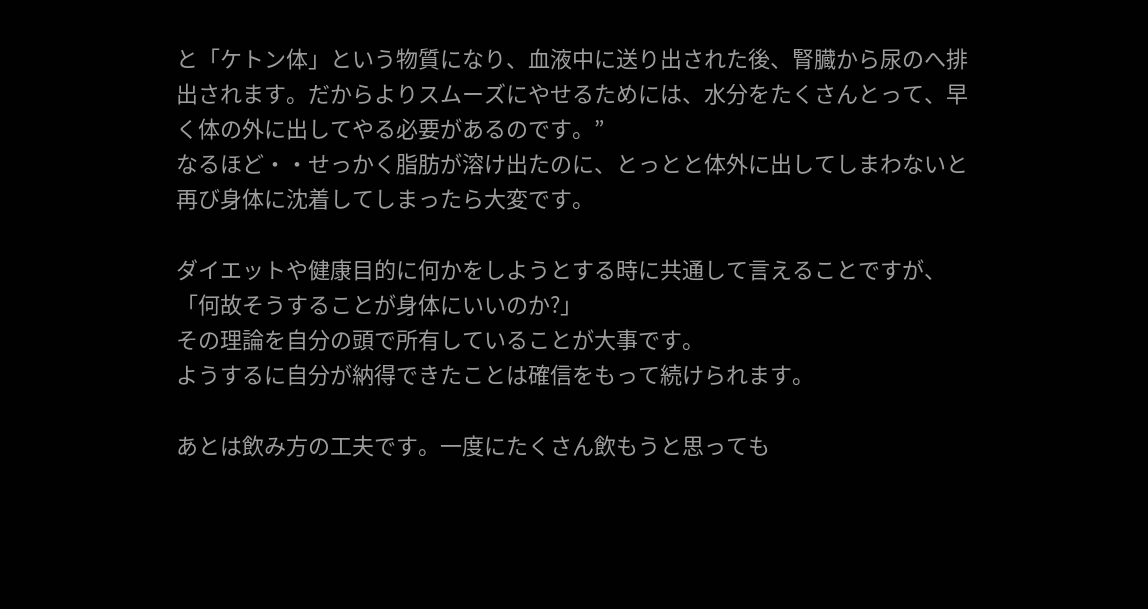と「ケトン体」という物質になり、血液中に送り出された後、腎臓から尿のへ排出されます。だからよりスムーズにやせるためには、水分をたくさんとって、早く体の外に出してやる必要があるのです。”
なるほど・・せっかく脂肪が溶け出たのに、とっとと体外に出してしまわないと再び身体に沈着してしまったら大変です。

ダイエットや健康目的に何かをしようとする時に共通して言えることですが、
「何故そうすることが身体にいいのか?」
その理論を自分の頭で所有していることが大事です。
ようするに自分が納得できたことは確信をもって続けられます。

あとは飲み方の工夫です。一度にたくさん飲もうと思っても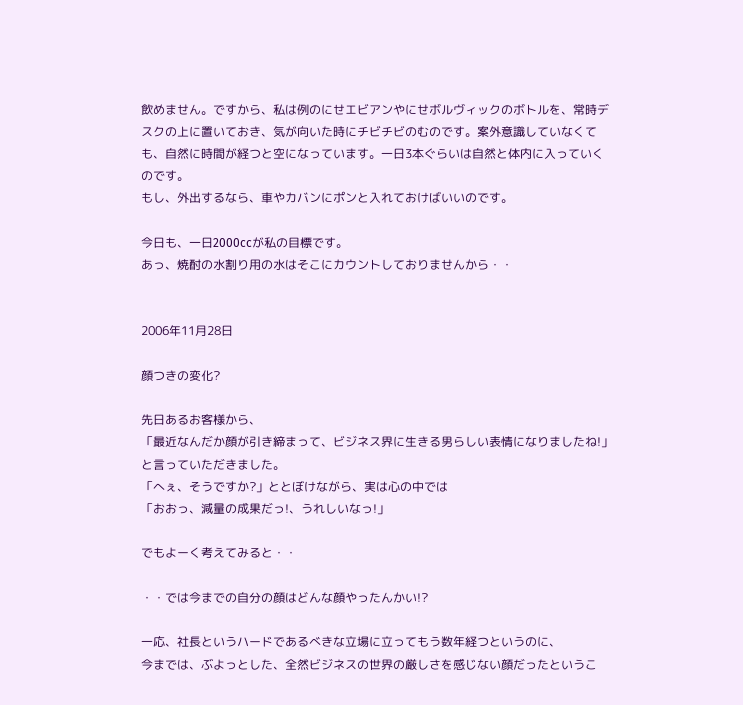飲めません。ですから、私は例のにせエビアンやにせボルヴィックのボトルを、常時デスクの上に置いておき、気が向いた時にチビチビのむのです。案外意識していなくても、自然に時間が経つと空になっています。一日3本ぐらいは自然と体内に入っていくのです。
もし、外出するなら、車やカバンにポンと入れておけばいいのです。

今日も、一日2000ccが私の目標です。
あっ、焼酎の水割り用の水はそこにカウントしておりませんから・・


2006年11月28日

顔つきの変化?

先日あるお客様から、
「最近なんだか顔が引き締まって、ビジネス界に生きる男らしい表情になりましたね!」
と言っていただきました。
「へぇ、そうですか?」ととぼけながら、実は心の中では
「おおっ、減量の成果だっ!、うれしいなっ!」

でもよーく考えてみると・・

・・では今までの自分の顔はどんな顔やったんかい!?

一応、社長というハードであるべきな立場に立ってもう数年経つというのに、
今までは、ぶよっとした、全然ビジネスの世界の厳しさを感じない顔だったというこ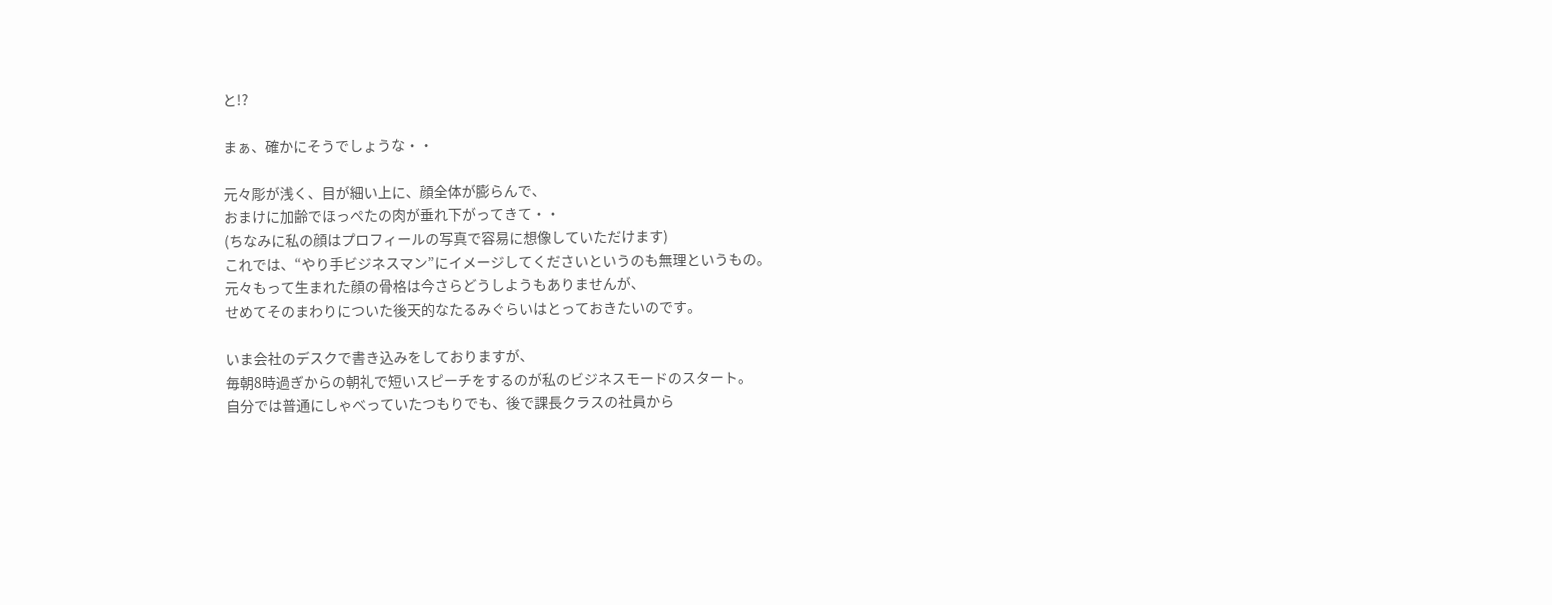と!?

まぁ、確かにそうでしょうな・・

元々彫が浅く、目が細い上に、顔全体が膨らんで、
おまけに加齢でほっぺたの肉が垂れ下がってきて・・
(ちなみに私の顔はプロフィールの写真で容易に想像していただけます)
これでは、“やり手ビジネスマン”にイメージしてくださいというのも無理というもの。
元々もって生まれた顔の骨格は今さらどうしようもありませんが、
せめてそのまわりについた後天的なたるみぐらいはとっておきたいのです。

いま会社のデスクで書き込みをしておりますが、
毎朝8時過ぎからの朝礼で短いスピーチをするのが私のビジネスモードのスタート。
自分では普通にしゃべっていたつもりでも、後で課長クラスの社員から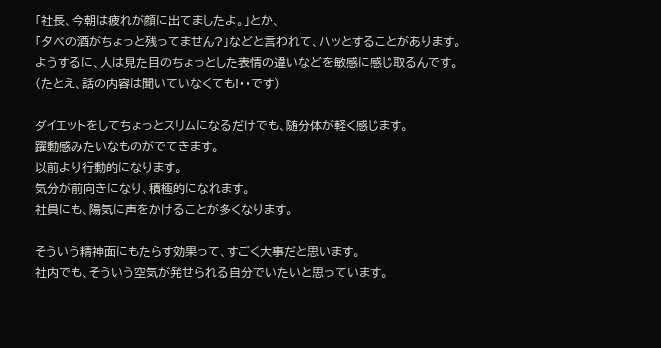「社長、今朝は疲れが顔に出てましたよ。」とか、
「夕べの酒がちょっと残ってません?」などと言われて、ハッとすることがあります。
ようするに、人は見た目のちょっとした表情の違いなどを敏感に感じ取るんです。
(たとえ、話の内容は聞いていなくても!・・です)

ダイエットをしてちょっとスリムになるだけでも、随分体が軽く感じます。
躍動感みたいなものがでてきます。
以前より行動的になります。
気分が前向きになり、積極的になれます。
社員にも、陽気に声をかけることが多くなります。

そういう精神面にもたらす効果って、すごく大事だと思います。
社内でも、そういう空気が発せられる自分でいたいと思っています。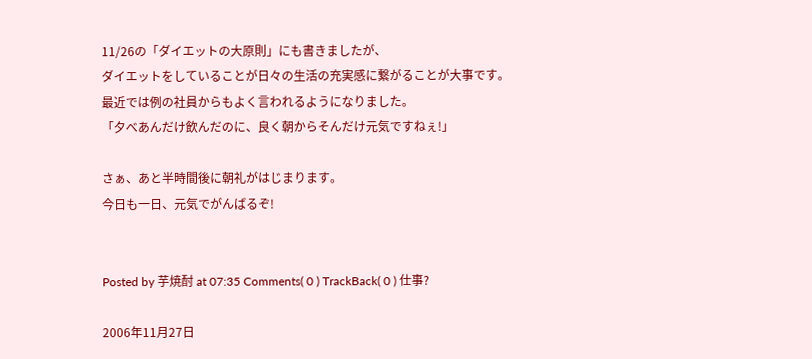11/26の「ダイエットの大原則」にも書きましたが、
ダイエットをしていることが日々の生活の充実感に繋がることが大事です。
最近では例の社員からもよく言われるようになりました。
「夕べあんだけ飲んだのに、良く朝からそんだけ元気ですねぇ!」

さぁ、あと半時間後に朝礼がはじまります。
今日も一日、元気でがんばるぞ!


Posted by 芋焼酎 at 07:35 Comments( 0 ) TrackBack( 0 ) 仕事?

2006年11月27日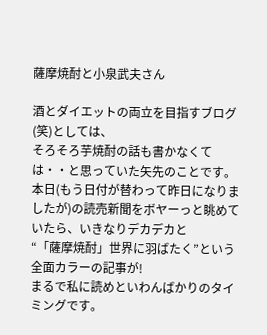薩摩焼酎と小泉武夫さん

酒とダイエットの両立を目指すブログ(笑)としては、
そろそろ芋焼酎の話も書かなくては・・と思っていた矢先のことです。
本日(もう日付が替わって昨日になりましたが)の読売新聞をボヤーっと眺めていたら、いきなりデカデカと
“「薩摩焼酎」世界に羽ばたく”という全面カラーの記事が!
まるで私に読めといわんばかりのタイミングです。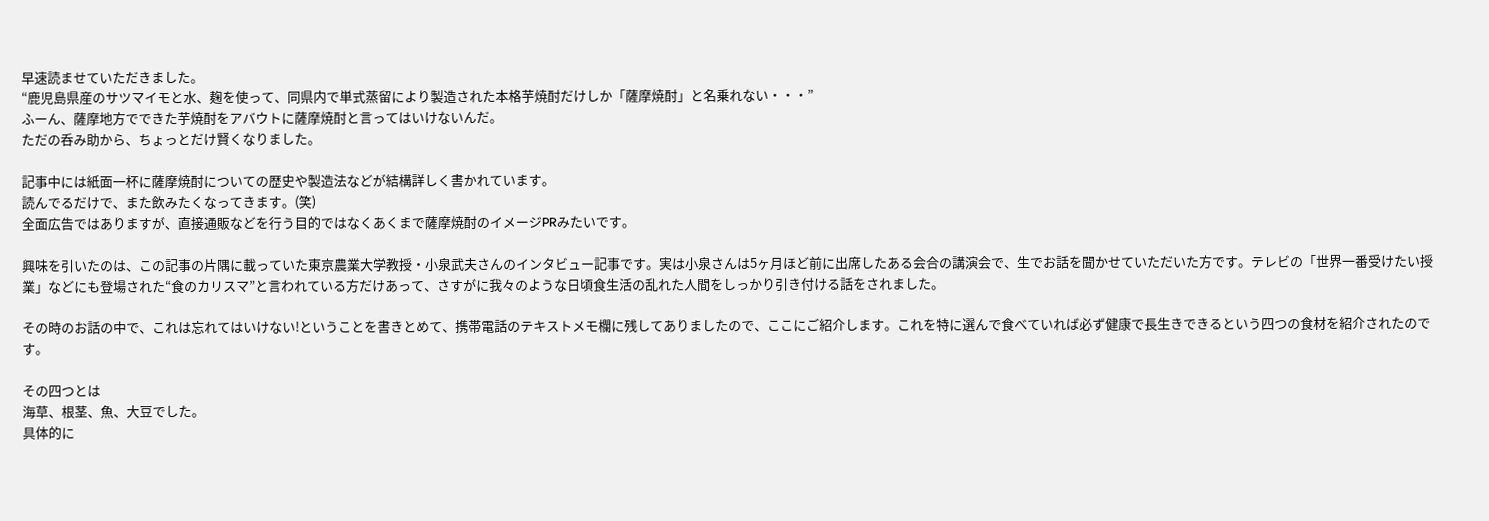早速読ませていただきました。
“鹿児島県産のサツマイモと水、麹を使って、同県内で単式蒸留により製造された本格芋焼酎だけしか「薩摩焼酎」と名乗れない・・・”
ふーん、薩摩地方でできた芋焼酎をアバウトに薩摩焼酎と言ってはいけないんだ。
ただの呑み助から、ちょっとだけ賢くなりました。

記事中には紙面一杯に薩摩焼酎についての歴史や製造法などが結構詳しく書かれています。
読んでるだけで、また飲みたくなってきます。(笑)
全面広告ではありますが、直接通販などを行う目的ではなくあくまで薩摩焼酎のイメージPRみたいです。

興味を引いたのは、この記事の片隅に載っていた東京農業大学教授・小泉武夫さんのインタビュー記事です。実は小泉さんは5ヶ月ほど前に出席したある会合の講演会で、生でお話を聞かせていただいた方です。テレビの「世界一番受けたい授業」などにも登場された“食のカリスマ”と言われている方だけあって、さすがに我々のような日頃食生活の乱れた人間をしっかり引き付ける話をされました。

その時のお話の中で、これは忘れてはいけない!ということを書きとめて、携帯電話のテキストメモ欄に残してありましたので、ここにご紹介します。これを特に選んで食べていれば必ず健康で長生きできるという四つの食材を紹介されたのです。

その四つとは
海草、根茎、魚、大豆でした。
具体的に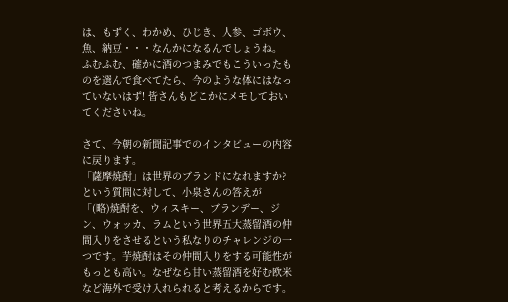は、もずく、わかめ、ひじき、人参、ゴボウ、魚、納豆・・・なんかになるんでしょうね。
ふむふむ、確かに酒のつまみでもこういったものを選んで食べてたら、今のような体にはなっていないはず! 皆さんもどこかにメモしておいてくださいね。

さて、今朝の新聞記事でのインタビューの内容に戻ります。
「薩摩焼酎」は世界のブランドになれますか?という質問に対して、小泉さんの答えが
「(略)焼酎を、ウィスキー、ブランデー、ジン、ウォッカ、ラムという世界五大蒸留酒の仲間入りをさせるという私なりのチャレンジの一つです。芋焼酎はその仲間入りをする可能性がもっとも高い。なぜなら甘い蒸留酒を好む欧米など海外で受け入れられると考えるからです。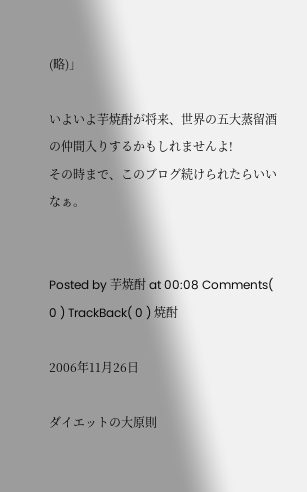(略)」

いよいよ芋焼酎が将来、世界の五大蒸留酒の仲間入りするかもしれませんよ!
その時まで、このブログ続けられたらいいなぁ。


Posted by 芋焼酎 at 00:08 Comments( 0 ) TrackBack( 0 ) 焼酎

2006年11月26日

ダイエットの大原則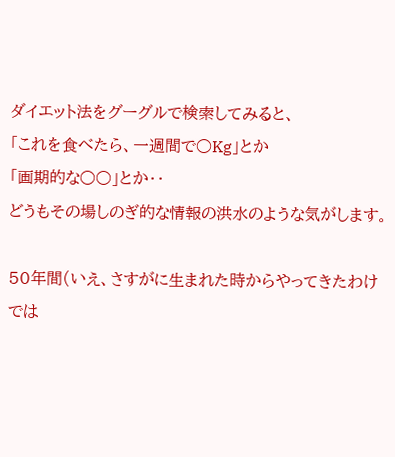ダイエット法をグーグルで検索してみると、
「これを食べたら、一週間で○Kg」とか
「画期的な○○」とか・・
どうもその場しのぎ的な情報の洪水のような気がします。

50年間(いえ、さすがに生まれた時からやってきたわけでは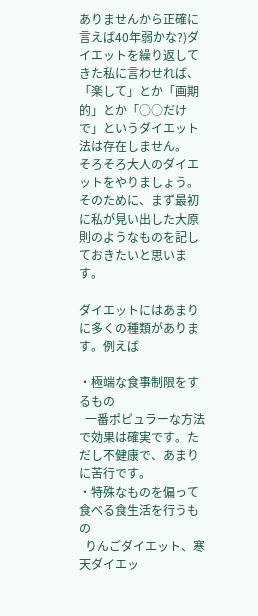ありませんから正確に言えば40年弱かな?)ダイエットを繰り返してきた私に言わせれば、
「楽して」とか「画期的」とか「○○だけで」というダイエット法は存在しません。
そろそろ大人のダイエットをやりましょう。
そのために、まず最初に私が見い出した大原則のようなものを記しておきたいと思います。

ダイエットにはあまりに多くの種類があります。例えば

・極端な食事制限をするもの
  一番ポピュラーな方法で効果は確実です。ただし不健康で、あまりに苦行です。
・特殊なものを偏って食べる食生活を行うもの
  りんごダイエット、寒天ダイエッ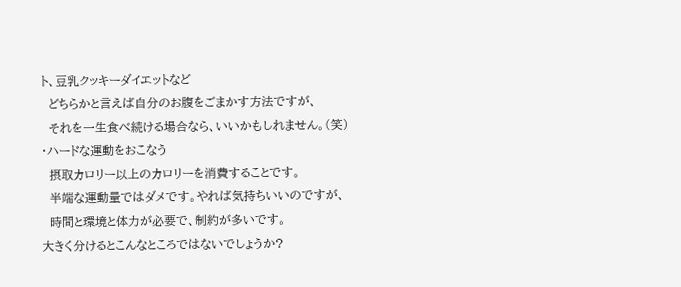ト、豆乳クッキーダイエットなど
  どちらかと言えば自分のお腹をごまかす方法ですが、
  それを一生食べ続ける場合なら、いいかもしれません。(笑)
・ハードな運動をおこなう
  摂取カロリー以上のカロリーを消費することです。
  半端な運動量ではダメです。やれば気持ちいいのですが、
  時間と環境と体力が必要で、制約が多いです。
大きく分けるとこんなところではないでしょうか?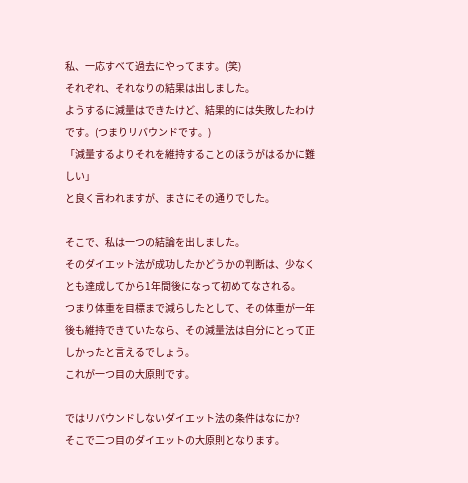私、一応すべて過去にやってます。(笑)
それぞれ、それなりの結果は出しました。
ようするに減量はできたけど、結果的には失敗したわけです。(つまりリバウンドです。)
「減量するよりそれを維持することのほうがはるかに難しい」
と良く言われますが、まさにその通りでした。

そこで、私は一つの結論を出しました。
そのダイエット法が成功したかどうかの判断は、少なくとも達成してから1年間後になって初めてなされる。
つまり体重を目標まで減らしたとして、その体重が一年後も維持できていたなら、その減量法は自分にとって正しかったと言えるでしょう。
これが一つ目の大原則です。

ではリバウンドしないダイエット法の条件はなにか?
そこで二つ目のダイエットの大原則となります。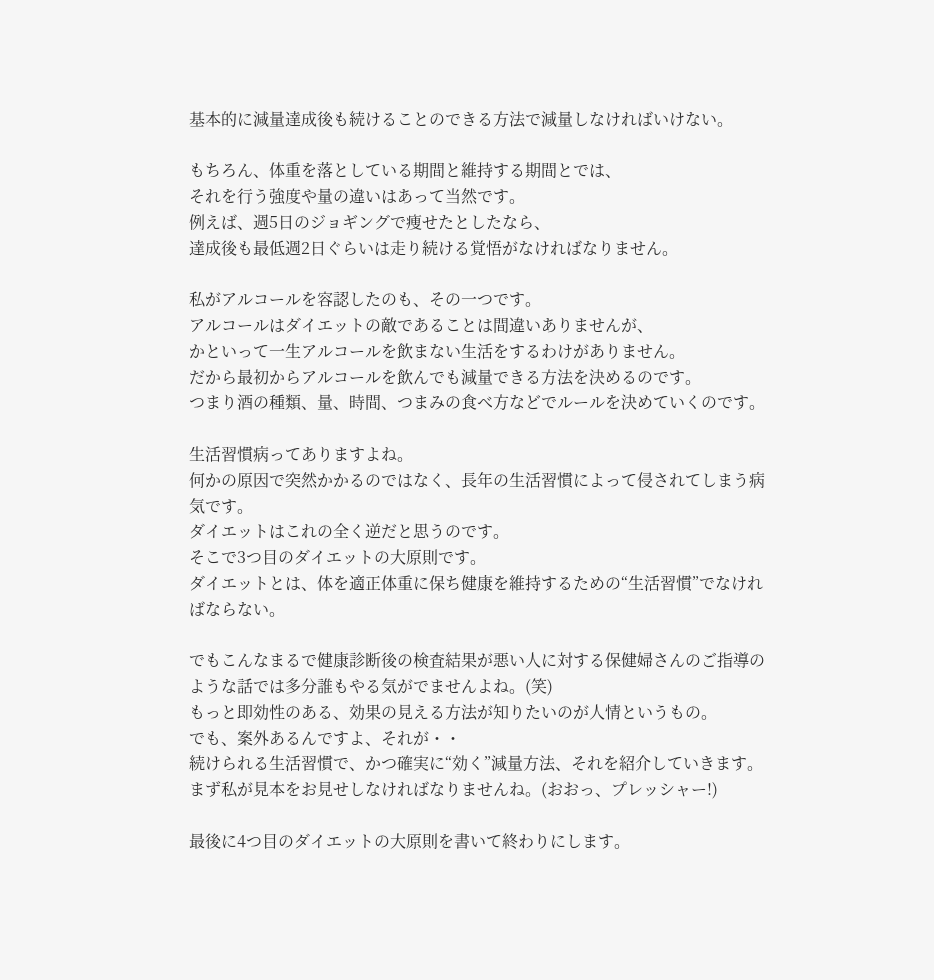基本的に減量達成後も続けることのできる方法で減量しなければいけない。

もちろん、体重を落としている期間と維持する期間とでは、
それを行う強度や量の違いはあって当然です。
例えば、週5日のジョギングで痩せたとしたなら、
達成後も最低週2日ぐらいは走り続ける覚悟がなければなりません。

私がアルコールを容認したのも、その一つです。
アルコールはダイエットの敵であることは間違いありませんが、
かといって一生アルコールを飲まない生活をするわけがありません。
だから最初からアルコールを飲んでも減量できる方法を決めるのです。
つまり酒の種類、量、時間、つまみの食べ方などでルールを決めていくのです。

生活習慣病ってありますよね。
何かの原因で突然かかるのではなく、長年の生活習慣によって侵されてしまう病気です。
ダイエットはこれの全く逆だと思うのです。
そこで3つ目のダイエットの大原則です。
ダイエットとは、体を適正体重に保ち健康を維持するための“生活習慣”でなければならない。

でもこんなまるで健康診断後の検査結果が悪い人に対する保健婦さんのご指導のような話では多分誰もやる気がでませんよね。(笑)
もっと即効性のある、効果の見える方法が知りたいのが人情というもの。
でも、案外あるんですよ、それが・・
続けられる生活習慣で、かつ確実に“効く”減量方法、それを紹介していきます。
まず私が見本をお見せしなければなりませんね。(おおっ、プレッシャー!)

最後に4つ目のダイエットの大原則を書いて終わりにします。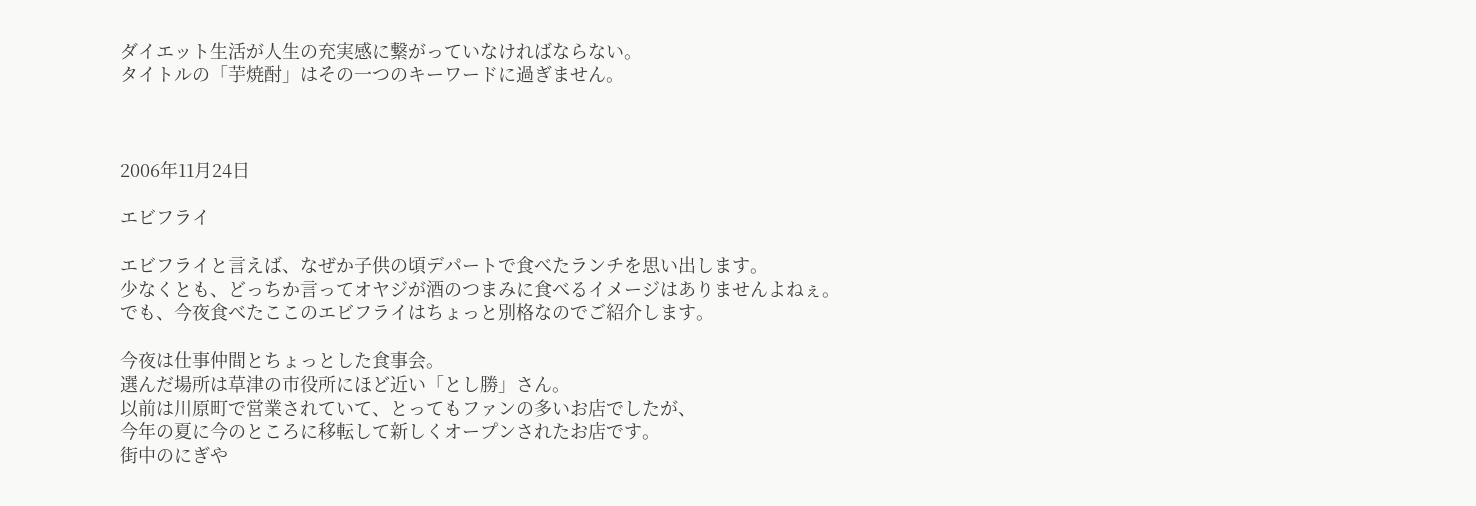ダイエット生活が人生の充実感に繋がっていなければならない。
タイトルの「芋焼酎」はその一つのキーワードに過ぎません。



2006年11月24日

エビフライ

エビフライと言えば、なぜか子供の頃デパートで食べたランチを思い出します。
少なくとも、どっちか言ってオヤジが酒のつまみに食べるイメージはありませんよねぇ。
でも、今夜食べたここのエビフライはちょっと別格なのでご紹介します。

今夜は仕事仲間とちょっとした食事会。
選んだ場所は草津の市役所にほど近い「とし勝」さん。
以前は川原町で営業されていて、とってもファンの多いお店でしたが、
今年の夏に今のところに移転して新しくオープンされたお店です。
街中のにぎや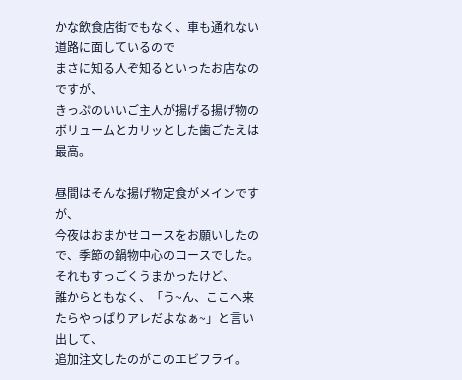かな飲食店街でもなく、車も通れない道路に面しているので
まさに知る人ぞ知るといったお店なのですが、
きっぷのいいご主人が揚げる揚げ物のボリュームとカリッとした歯ごたえは最高。

昼間はそんな揚げ物定食がメインですが、
今夜はおまかせコースをお願いしたので、季節の鍋物中心のコースでした。
それもすっごくうまかったけど、
誰からともなく、「う~ん、ここへ来たらやっぱりアレだよなぁ~」と言い出して、
追加注文したのがこのエビフライ。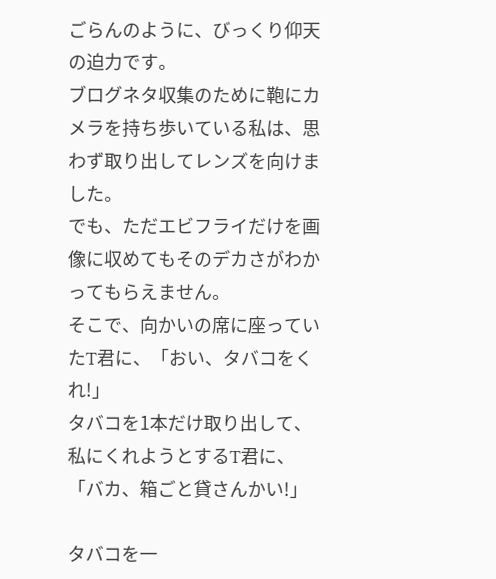ごらんのように、びっくり仰天の迫力です。
ブログネタ収集のために鞄にカメラを持ち歩いている私は、思わず取り出してレンズを向けました。
でも、ただエビフライだけを画像に収めてもそのデカさがわかってもらえません。
そこで、向かいの席に座っていたT君に、「おい、タバコをくれ!」
タバコを1本だけ取り出して、私にくれようとするT君に、
「バカ、箱ごと貸さんかい!」

タバコを一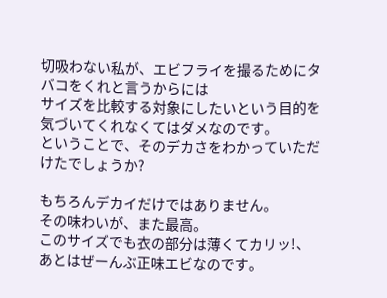切吸わない私が、エビフライを撮るためにタバコをくれと言うからには
サイズを比較する対象にしたいという目的を気づいてくれなくてはダメなのです。
ということで、そのデカさをわかっていただけたでしょうか?

もちろんデカイだけではありません。
その味わいが、また最高。
このサイズでも衣の部分は薄くてカリッ!、あとはぜーんぶ正味エビなのです。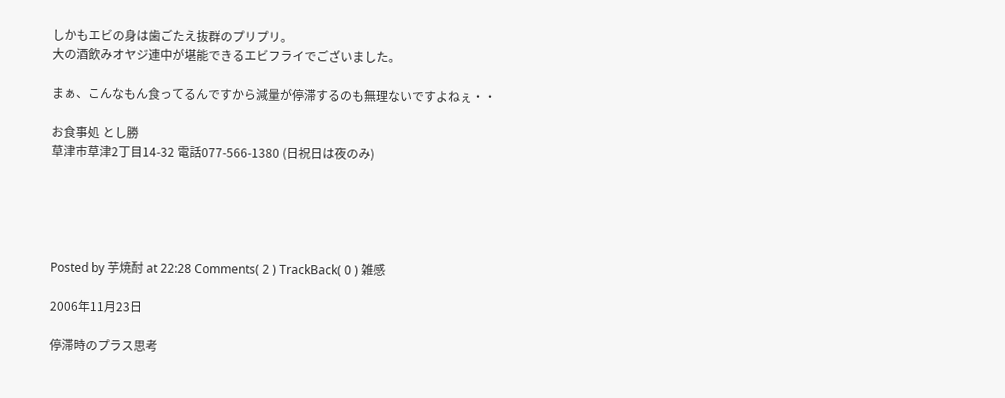しかもエビの身は歯ごたえ抜群のプリプリ。
大の酒飲みオヤジ連中が堪能できるエビフライでございました。

まぁ、こんなもん食ってるんですから減量が停滞するのも無理ないですよねぇ・・

お食事処 とし勝
草津市草津2丁目14-32 電話077-566-1380 (日祝日は夜のみ)





Posted by 芋焼酎 at 22:28 Comments( 2 ) TrackBack( 0 ) 雑感

2006年11月23日

停滞時のプラス思考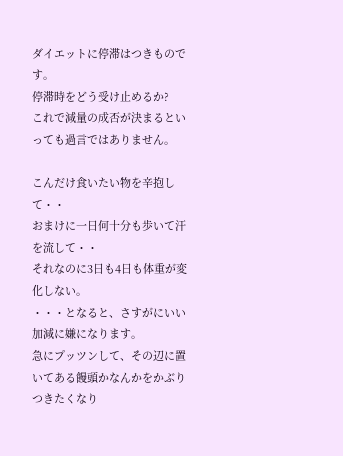ダイエットに停滞はつきものです。
停滞時をどう受け止めるか?
これで減量の成否が決まるといっても過言ではありません。

こんだけ食いたい物を辛抱して・・
おまけに一日何十分も歩いて汗を流して・・
それなのに3日も4日も体重が変化しない。
・・・となると、さすがにいい加減に嫌になります。
急にプッツンして、その辺に置いてある饅頭かなんかをかぶりつきたくなり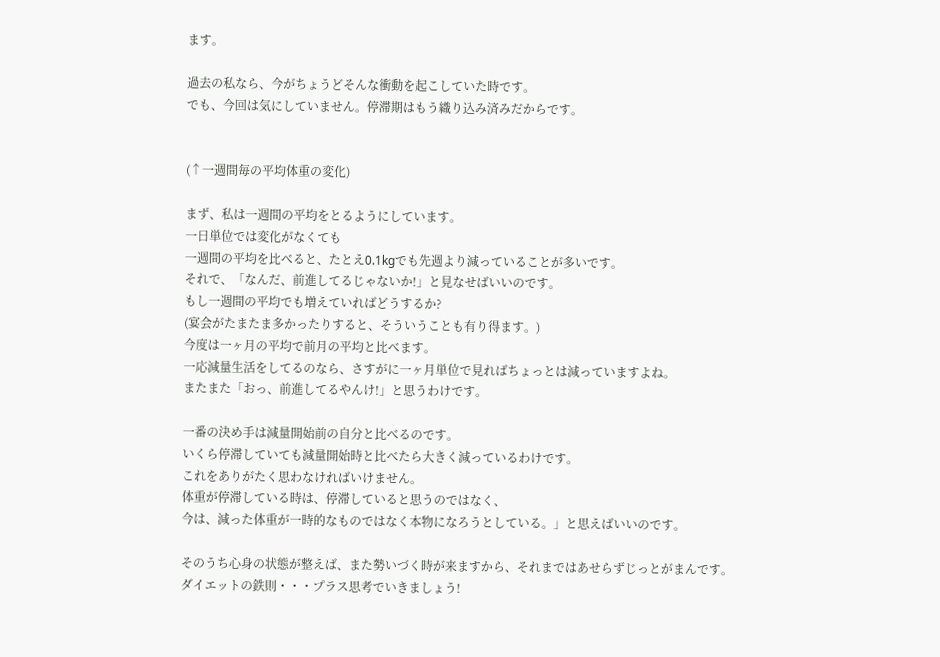ます。

過去の私なら、今がちょうどそんな衝動を起こしていた時です。
でも、今回は気にしていません。停滞期はもう織り込み済みだからです。


(↑一週間毎の平均体重の変化)

まず、私は一週間の平均をとるようにしています。
一日単位では変化がなくても
一週間の平均を比べると、たとえ0.1kgでも先週より減っていることが多いです。
それで、「なんだ、前進してるじゃないか!」と見なせばいいのです。
もし一週間の平均でも増えていればどうするか?
(宴会がたまたま多かったりすると、そういうことも有り得ます。)
今度は一ヶ月の平均で前月の平均と比べます。
一応減量生活をしてるのなら、さすがに一ヶ月単位で見ればちょっとは減っていますよね。
またまた「おっ、前進してるやんけ!」と思うわけです。

一番の決め手は減量開始前の自分と比べるのです。
いくら停滞していても減量開始時と比べたら大きく減っているわけです。
これをありがたく思わなければいけません。
体重が停滞している時は、停滞していると思うのではなく、
今は、減った体重が一時的なものではなく本物になろうとしている。」と思えばいいのです。

そのうち心身の状態が整えば、また勢いづく時が来ますから、それまではあせらずじっとがまんです。
ダイエットの鉄則・・・プラス思考でいきましょう!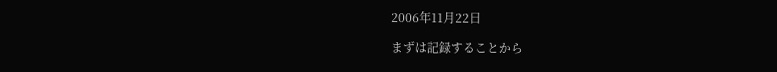2006年11月22日

まずは記録することから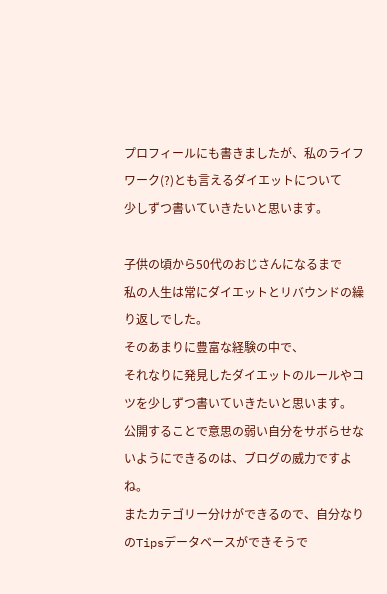プロフィールにも書きましたが、私のライフワーク(?)とも言えるダイエットについて
少しずつ書いていきたいと思います。

子供の頃から50代のおじさんになるまで
私の人生は常にダイエットとリバウンドの繰り返しでした。
そのあまりに豊富な経験の中で、
それなりに発見したダイエットのルールやコツを少しずつ書いていきたいと思います。
公開することで意思の弱い自分をサボらせないようにできるのは、ブログの威力ですよね。
またカテゴリー分けができるので、自分なりのTipsデータベースができそうで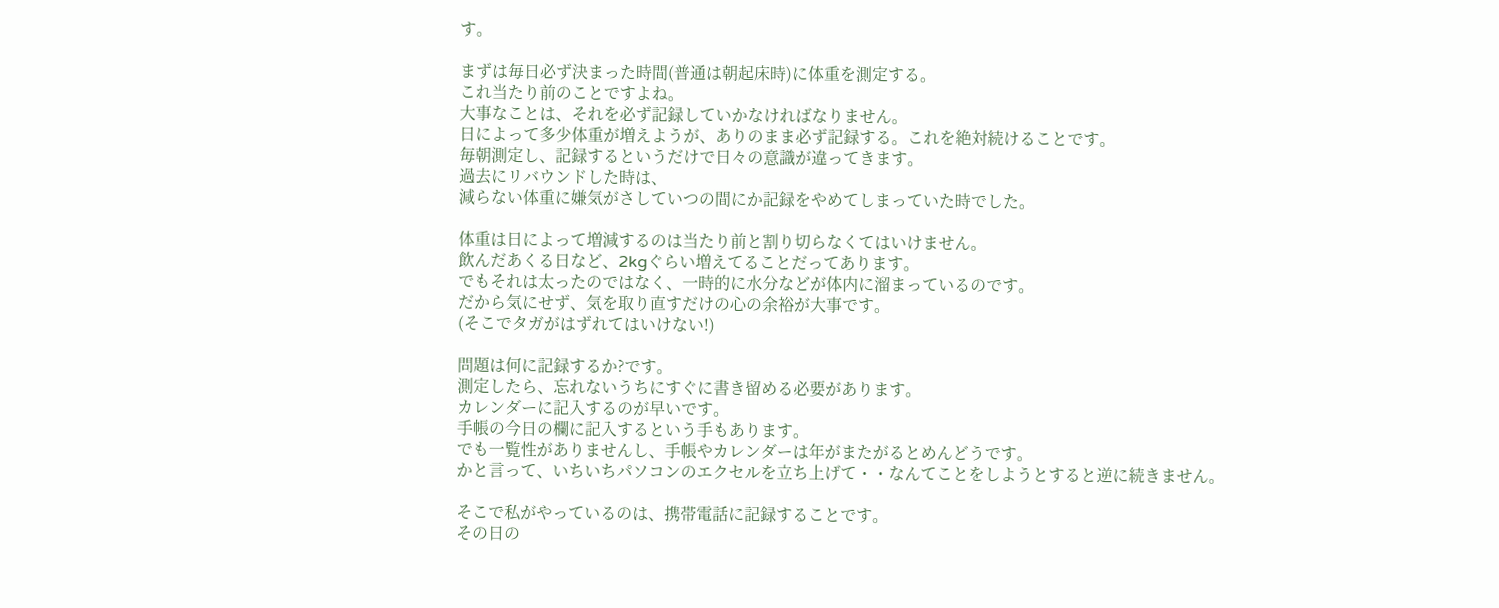す。

まずは毎日必ず決まった時間(普通は朝起床時)に体重を測定する。
これ当たり前のことですよね。
大事なことは、それを必ず記録していかなければなりません。
日によって多少体重が増えようが、ありのまま必ず記録する。これを絶対続けることです。
毎朝測定し、記録するというだけで日々の意識が違ってきます。
過去にリバウンドした時は、
減らない体重に嫌気がさしていつの間にか記録をやめてしまっていた時でした。

体重は日によって増減するのは当たり前と割り切らなくてはいけません。
飲んだあくる日など、2kgぐらい増えてることだってあります。
でもそれは太ったのではなく、一時的に水分などが体内に溜まっているのです。
だから気にせず、気を取り直すだけの心の余裕が大事です。
(そこでタガがはずれてはいけない!)

問題は何に記録するか?です。
測定したら、忘れないうちにすぐに書き留める必要があります。
カレンダーに記入するのが早いです。
手帳の今日の欄に記入するという手もあります。
でも一覧性がありませんし、手帳やカレンダーは年がまたがるとめんどうです。
かと言って、いちいちパソコンのエクセルを立ち上げて・・なんてことをしようとすると逆に続きません。

そこで私がやっているのは、携帯電話に記録することです。
その日の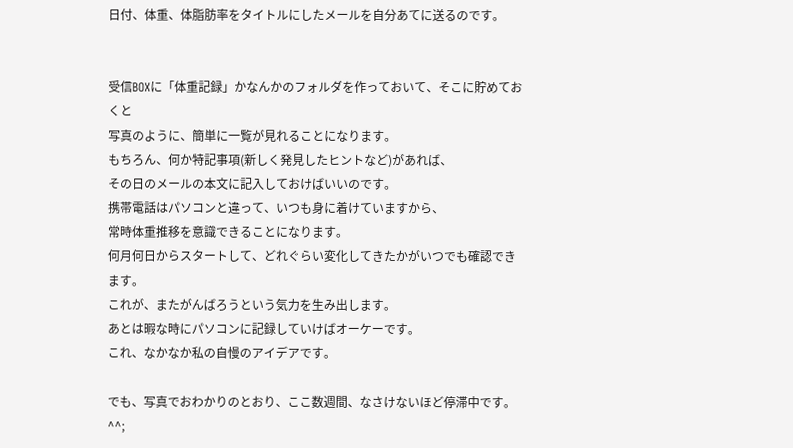日付、体重、体脂肪率をタイトルにしたメールを自分あてに送るのです。


受信BOXに「体重記録」かなんかのフォルダを作っておいて、そこに貯めておくと
写真のように、簡単に一覧が見れることになります。
もちろん、何か特記事項(新しく発見したヒントなど)があれば、
その日のメールの本文に記入しておけばいいのです。
携帯電話はパソコンと違って、いつも身に着けていますから、
常時体重推移を意識できることになります。
何月何日からスタートして、どれぐらい変化してきたかがいつでも確認できます。
これが、またがんばろうという気力を生み出します。
あとは暇な時にパソコンに記録していけばオーケーです。
これ、なかなか私の自慢のアイデアです。

でも、写真でおわかりのとおり、ここ数週間、なさけないほど停滞中です。^^;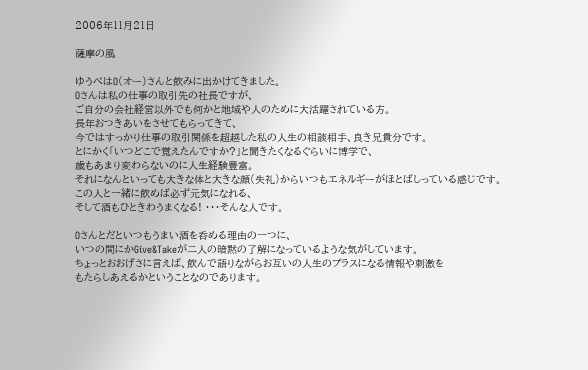2006年11月21日

薩摩の風

ゆうべはO(オー)さんと飲みに出かけてきました。
Oさんは私の仕事の取引先の社長ですが、
ご自分の会社経営以外でも何かと地域や人のために大活躍されている方。
長年おつきあいをさせてもらってきて、
今ではすっかり仕事の取引関係を超越した私の人生の相談相手、良き兄貴分です。
とにかく「いつどこで覚えたんですか?」と聞きたくなるぐらいに博学で、
歳もあまり変わらないのに人生経験豊富。
それになんといっても大きな体と大きな顔(失礼)からいつもエネルギーがほとばしっている感じです。
この人と一緒に飲めば必ず元気になれる、
そして酒もひときわうまくなる! ・・・そんな人です。

Oさんとだといつもうまい酒を呑める理由の一つに、
いつの間にかGive&Takeが二人の暗黙の了解になっているような気がしています。
ちょっとおおげさに言えば、飲んで語りながらお互いの人生のプラスになる情報や刺激を
もたらしあえるかということなのであります。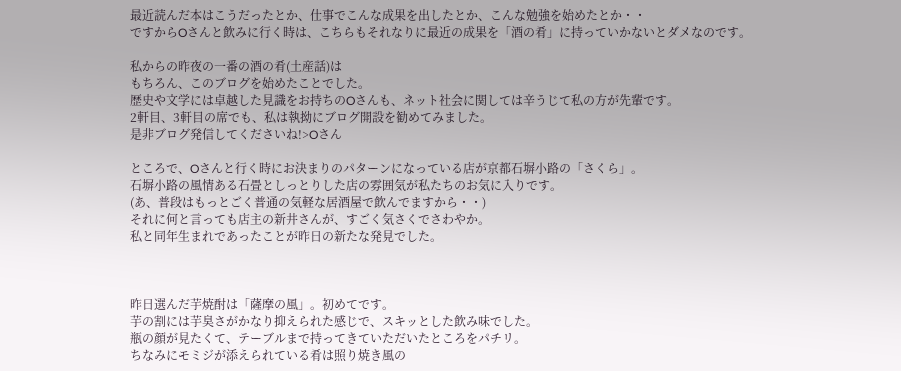最近読んだ本はこうだったとか、仕事でこんな成果を出したとか、こんな勉強を始めたとか・・
ですからOさんと飲みに行く時は、こちらもそれなりに最近の成果を「酒の肴」に持っていかないとダメなのです。

私からの昨夜の一番の酒の肴(土産話)は
もちろん、このブログを始めたことでした。
歴史や文学には卓越した見識をお持ちのOさんも、ネット社会に関しては辛うじて私の方が先輩です。
2軒目、3軒目の席でも、私は執拗にブログ開設を勧めてみました。
是非ブログ発信してくださいね!>Oさん

ところで、Oさんと行く時にお決まりのパターンになっている店が京都石塀小路の「さくら」。
石塀小路の風情ある石畳としっとりした店の雰囲気が私たちのお気に入りです。
(あ、普段はもっとごく普通の気軽な居酒屋で飲んでますから・・)
それに何と言っても店主の新井さんが、すごく気さくでさわやか。
私と同年生まれであったことが昨日の新たな発見でした。



昨日選んだ芋焼酎は「薩摩の風」。初めてです。
芋の割には芋臭さがかなり抑えられた感じで、スキッとした飲み味でした。
瓶の顔が見たくて、テーブルまで持ってきていただいたところをパチリ。
ちなみにモミジが添えられている肴は照り焼き風の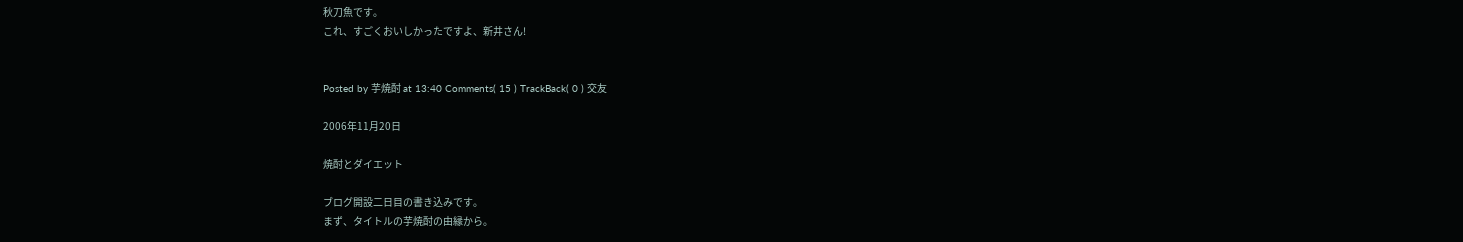秋刀魚です。
これ、すごくおいしかったですよ、新井さん!


Posted by 芋焼酎 at 13:40 Comments( 15 ) TrackBack( 0 ) 交友

2006年11月20日

焼酎とダイエット

ブログ開設二日目の書き込みです。
まず、タイトルの芋焼酎の由縁から。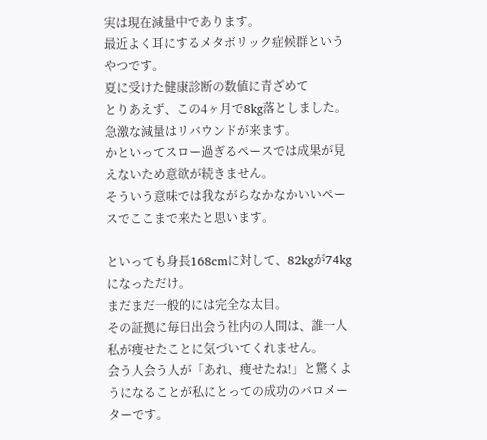実は現在減量中であります。
最近よく耳にするメタボリック症候群というやつです。
夏に受けた健康診断の数値に青ざめて
とりあえず、この4ヶ月で8kg落としました。
急激な減量はリバウンドが来ます。
かといってスロー過ぎるペースでは成果が見えないため意欲が続きません。
そういう意味では我ながらなかなかいいペースでここまで来たと思います。

といっても身長168cmに対して、82kgが74kgになっただけ。
まだまだ一般的には完全な太目。
その証拠に毎日出会う社内の人間は、誰一人私が痩せたことに気づいてくれません。
会う人会う人が「あれ、痩せたね!」と驚くようになることが私にとっての成功のバロメーターです。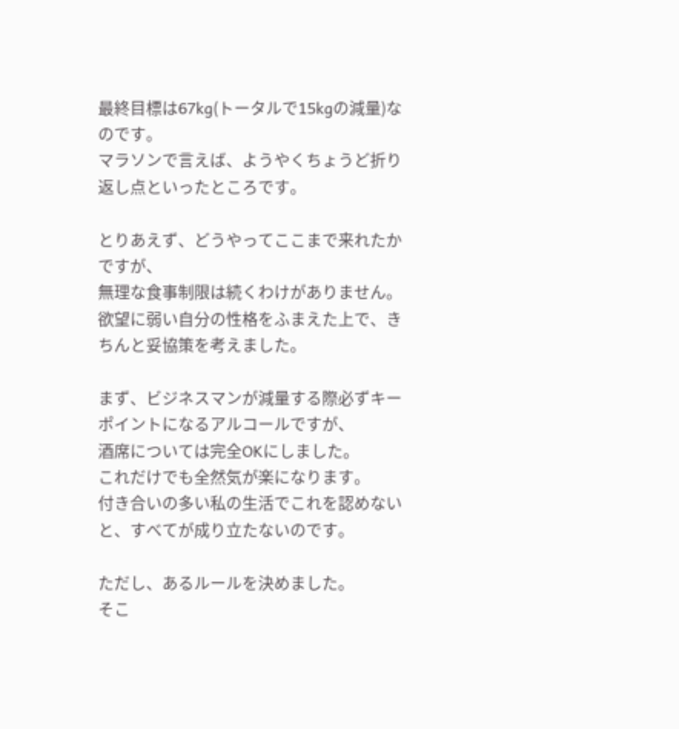最終目標は67kg(トータルで15kgの減量)なのです。
マラソンで言えば、ようやくちょうど折り返し点といったところです。

とりあえず、どうやってここまで来れたかですが、
無理な食事制限は続くわけがありません。
欲望に弱い自分の性格をふまえた上で、きちんと妥協策を考えました。

まず、ビジネスマンが減量する際必ずキーポイントになるアルコールですが、
酒席については完全OKにしました。
これだけでも全然気が楽になります。
付き合いの多い私の生活でこれを認めないと、すべてが成り立たないのです。

ただし、あるルールを決めました。
そこ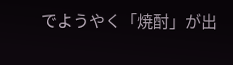でようやく「焼酎」が出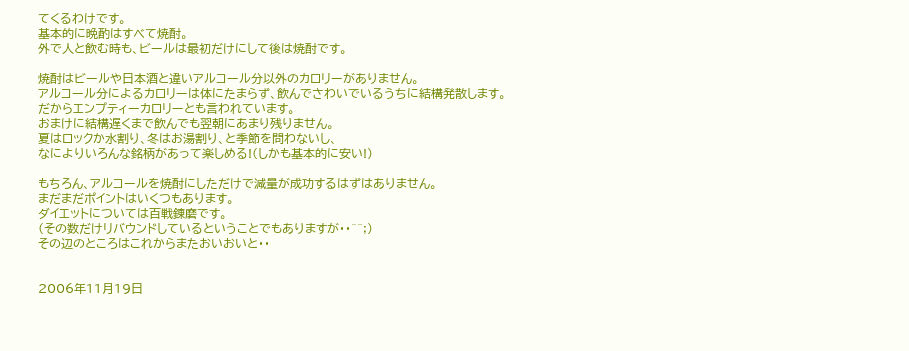てくるわけです。
基本的に晩酌はすべて焼酎。
外で人と飲む時も、ビールは最初だけにして後は焼酎です。

焼酎はビールや日本酒と違いアルコール分以外のカロリーがありません。
アルコール分によるカロリーは体にたまらず、飲んでさわいでいるうちに結構発散します。
だからエンプティーカロリーとも言われています。
おまけに結構遅くまで飲んでも翌朝にあまり残りません。
夏はロックか水割り、冬はお湯割り、と季節を問わないし、
なによりいろんな銘柄があって楽しめる!(しかも基本的に安い!)

もちろん、アルコールを焼酎にしただけで減量が成功するはずはありません。
まだまだポイントはいくつもあります。
ダイエットについては百戦錬磨です。
(その数だけリバウンドしているということでもありますが・・^^;)
その辺のところはこれからまたおいおいと・・


2006年11月19日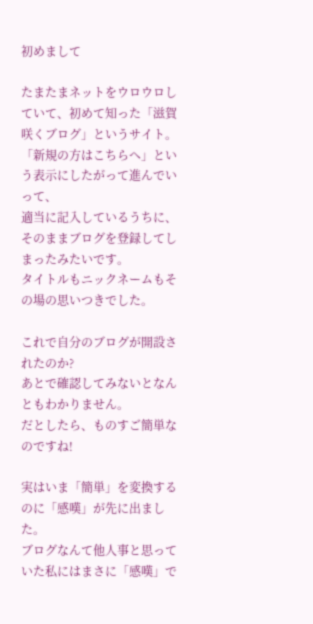初めまして

たまたまネットをウロウロしていて、初めて知った「滋賀咲くブログ」というサイト。
「新規の方はこちらへ」という表示にしたがって進んでいって、
適当に記入しているうちに、そのままブログを登録してしまったみたいです。
タイトルもニックネームもその場の思いつきでした。

これで自分のブログが開設されたのか?
あとで確認してみないとなんともわかりません。
だとしたら、ものすご簡単なのですね!

実はいま「簡単」を変換するのに「感嘆」が先に出ました。
ブログなんて他人事と思っていた私にはまさに「感嘆」で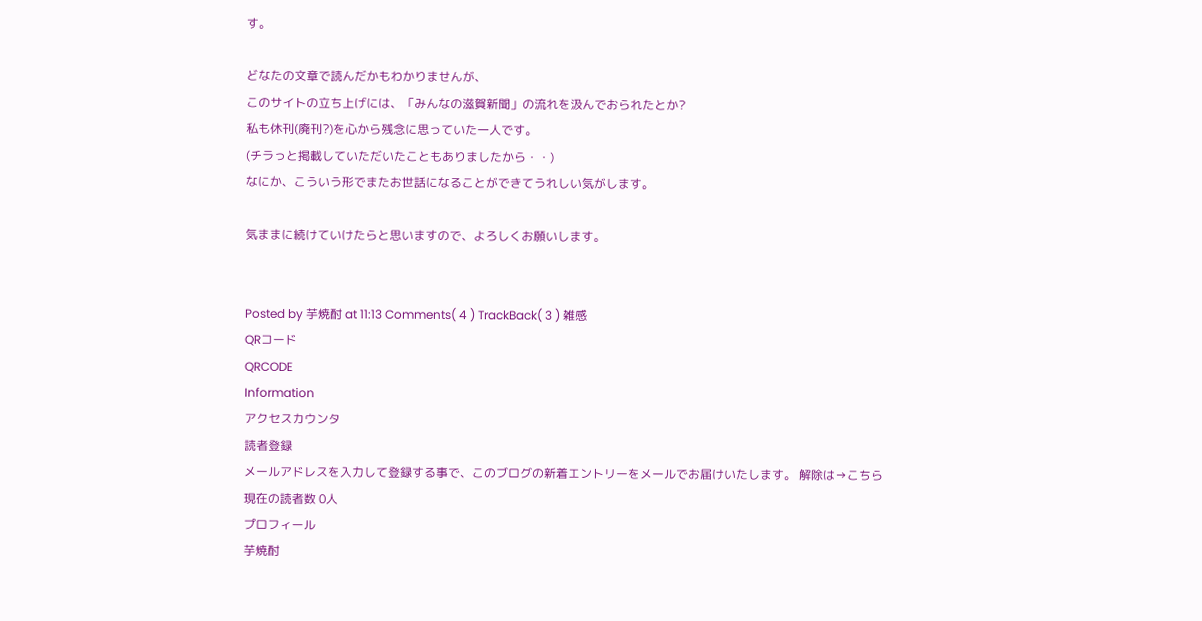す。

どなたの文章で読んだかもわかりませんが、
このサイトの立ち上げには、「みんなの滋賀新聞」の流れを汲んでおられたとか?
私も休刊(廃刊?)を心から残念に思っていた一人です。
(チラっと掲載していただいたこともありましたから・・)
なにか、こういう形でまたお世話になることができてうれしい気がします。

気ままに続けていけたらと思いますので、よろしくお願いします。


Posted by 芋焼酎 at 11:13 Comments( 4 ) TrackBack( 3 ) 雑感
QRコード
QRCODE
Information
アクセスカウンタ
読者登録
メールアドレスを入力して登録する事で、このブログの新着エントリーをメールでお届けいたします。 解除は→こちら
現在の読者数 0人
プロフィール
芋焼酎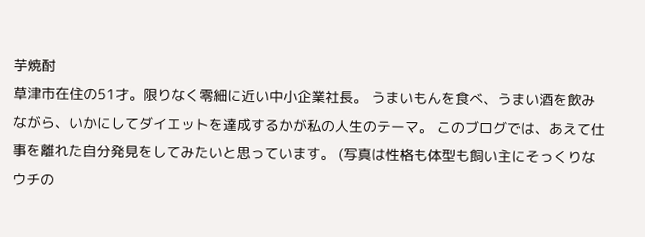芋焼酎
草津市在住の51才。限りなく零細に近い中小企業社長。 うまいもんを食べ、うまい酒を飲みながら、いかにしてダイエットを達成するかが私の人生のテーマ。 このブログでは、あえて仕事を離れた自分発見をしてみたいと思っています。 (写真は性格も体型も飼い主にそっくりなウチの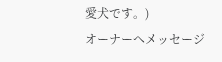愛犬です。)
オーナーへメッセージ